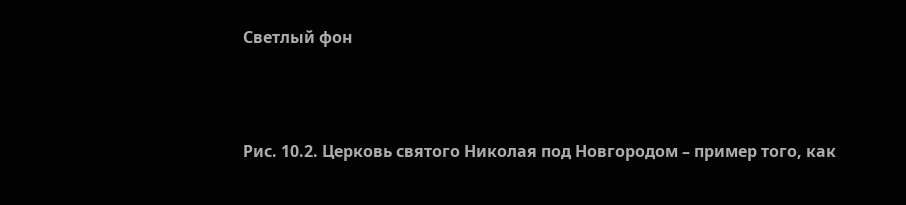Светлый фон



Рис. 10.2. Церковь святого Николая под Новгородом – пример того, как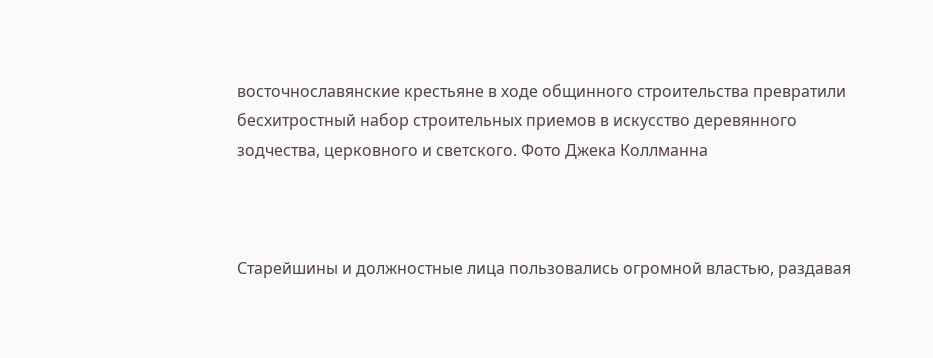восточнославянские крестьяне в ходе общинного строительства превратили бесхитростный набор строительных приемов в искусство деревянного зодчества, церковного и светского. Фото Джека Коллманна



Старейшины и должностные лица пользовались огромной властью, раздавая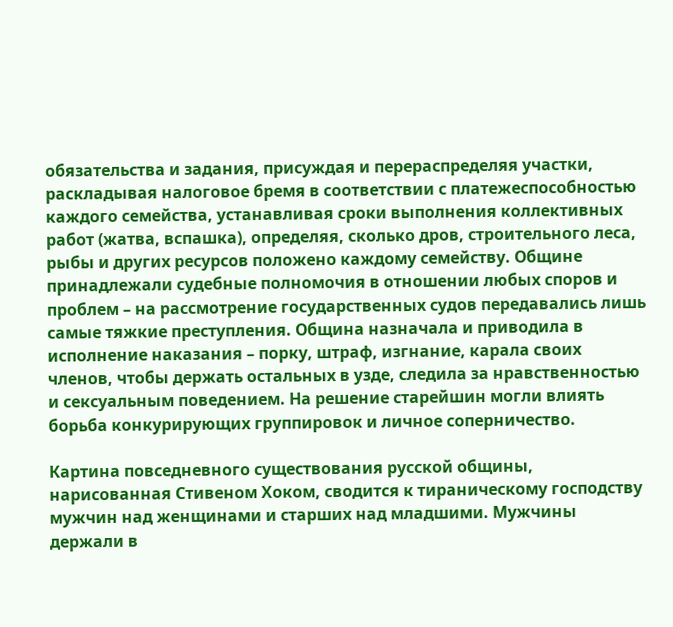обязательства и задания, присуждая и перераспределяя участки, раскладывая налоговое бремя в соответствии с платежеспособностью каждого семейства, устанавливая сроки выполнения коллективных работ (жатва, вспашка), определяя, сколько дров, строительного леса, рыбы и других ресурсов положено каждому семейству. Общине принадлежали судебные полномочия в отношении любых споров и проблем – на рассмотрение государственных судов передавались лишь самые тяжкие преступления. Община назначала и приводила в исполнение наказания – порку, штраф, изгнание, карала своих членов, чтобы держать остальных в узде, следила за нравственностью и сексуальным поведением. На решение старейшин могли влиять борьба конкурирующих группировок и личное соперничество.

Картина повседневного существования русской общины, нарисованная Стивеном Хоком, сводится к тираническому господству мужчин над женщинами и старших над младшими. Мужчины держали в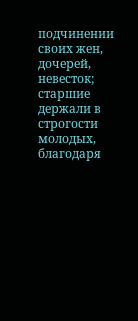подчинении своих жен, дочерей, невесток; старшие держали в строгости молодых, благодаря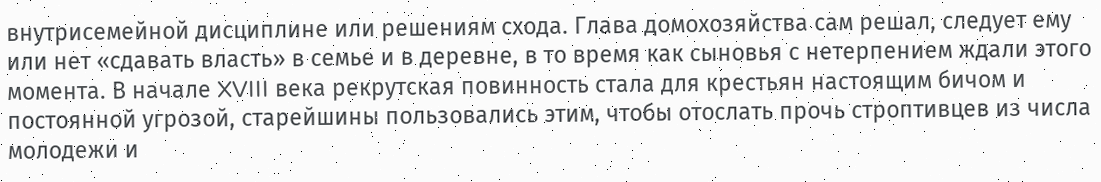внутрисемейной дисциплине или решениям схода. Глава домохозяйства сам решал, следует ему или нет «сдавать власть» в семье и в деревне, в то время как сыновья с нетерпением ждали этого момента. В начале XVIII века рекрутская повинность стала для крестьян настоящим бичом и постоянной угрозой, старейшины пользовались этим, чтобы отослать прочь строптивцев из числа молодежи и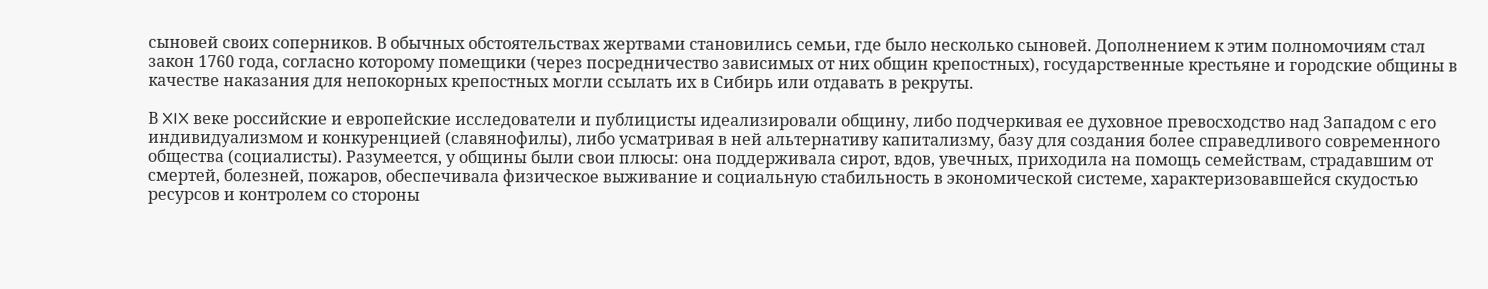сыновей своих соперников. В обычных обстоятельствах жертвами становились семьи, где было несколько сыновей. Дополнением к этим полномочиям стал закон 1760 года, согласно которому помещики (через посредничество зависимых от них общин крепостных), государственные крестьяне и городские общины в качестве наказания для непокорных крепостных могли ссылать их в Сибирь или отдавать в рекруты.

В XIX веке российские и европейские исследователи и публицисты идеализировали общину, либо подчеркивая ее духовное превосходство над Западом с его индивидуализмом и конкуренцией (славянофилы), либо усматривая в ней альтернативу капитализму, базу для создания более справедливого современного общества (социалисты). Разумеется, у общины были свои плюсы: она поддерживала сирот, вдов, увечных, приходила на помощь семействам, страдавшим от смертей, болезней, пожаров, обеспечивала физическое выживание и социальную стабильность в экономической системе, характеризовавшейся скудостью ресурсов и контролем со стороны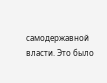самодержавной власти. Это было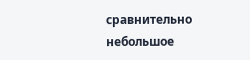сравнительно небольшое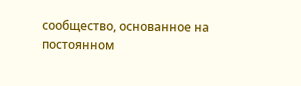сообщество, основанное на постоянном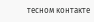тесном контакте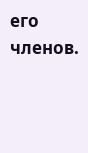его членов.